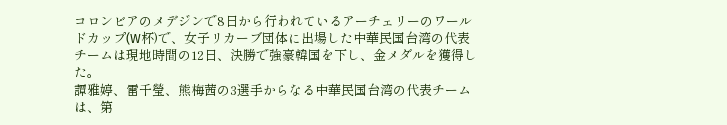コロンビアのメデジンで8日から行われているアーチェリーのワールドカップ(W杯)で、女子リカーブ団体に出場した中華民国台湾の代表チームは現地時間の12日、決勝で強豪韓国を下し、金メダルを獲得した。
譚雅婷、雷千瑩、熊梅茜の3選手からなる中華民国台湾の代表チームは、第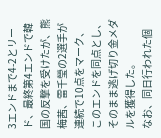3エンドまで4-2とリード、最終第4エンドで韓国の反撃を受けたが、熊梅茜、雷千瑩の2選手が連続で10点をマーク、このエンドを同点とし、そのまま逃げ切り金メダルを獲得した。
なお、同日行われた個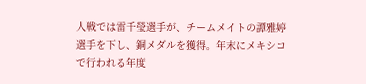人戦では雷千瑩選手が、チームメイトの譚雅婷選手を下し、銅メダルを獲得。年末にメキシコで行われる年度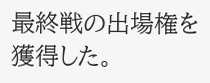最終戦の出場権を獲得した。